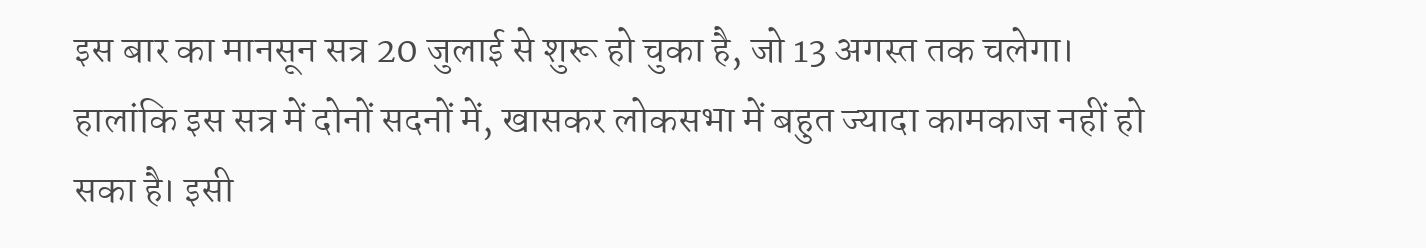इस बार का मानसून सत्र 20 जुलाई से शुरू हो चुका है, जो 13 अगस्त तक चलेगा। हालांकि इस सत्र में दोनों सदनों में, खासकर लोकसभा में बहुत ज्यादा कामकाज नहीं हो सका है। इसी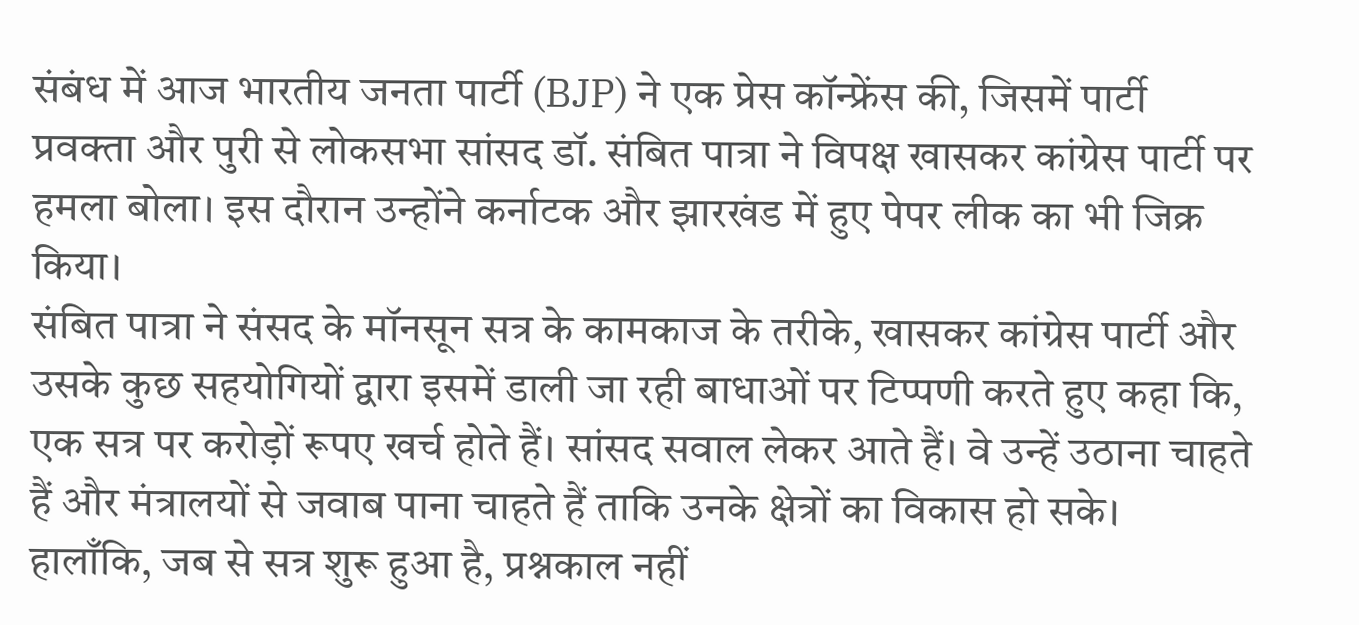संबंध में आज भारतीय जनता पार्टी (BJP) ने एक प्रेस कॉन्फ्रेंस की, जिसमें पार्टी प्रवक्ता और पुरी से लोकसभा सांसद डॉ. संबित पात्रा ने विपक्ष खासकर कांग्रेस पार्टी पर हमला बोला। इस दौरान उन्होंने कर्नाटक और झारखंड में हुए पेपर लीक का भी जिक्र किया।
संबित पात्रा ने संसद के मॉनसून सत्र के कामकाज के तरीके, खासकर कांग्रेस पार्टी और उसके कुछ सहयोगियों द्वारा इसमें डाली जा रही बाधाओं पर टिप्पणी करते हुए कहा कि, एक सत्र पर करोड़ों रूपए खर्च होते हैं। सांसद सवाल लेकर आते हैं। वे उन्हें उठाना चाहते हैं और मंत्रालयों से जवाब पाना चाहते हैं ताकि उनके क्षेत्रों का विकास हो सके। हालाँकि, जब से सत्र शुरू हुआ है, प्रश्नकाल नहीं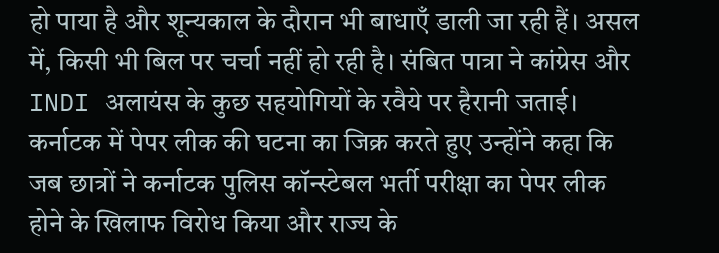हो पाया है और शून्यकाल के दौरान भी बाधाएँ डाली जा रही हैं। असल में, किसी भी बिल पर चर्चा नहीं हो रही है। संबित पात्रा ने कांग्रेस और INDI अलायंस के कुछ सहयोगियों के रवैये पर हैरानी जताई।
कर्नाटक में पेपर लीक की घटना का जिक्र करते हुए उन्होंने कहा कि जब छात्रों ने कर्नाटक पुलिस कॉन्स्टेबल भर्ती परीक्षा का पेपर लीक होने के खिलाफ विरोध किया और राज्य के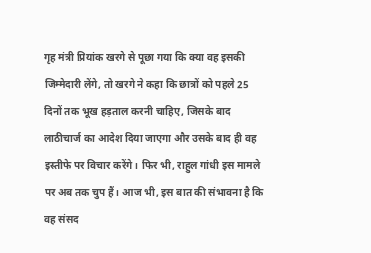गृह मंत्री प्रियांक खरगे से पूछा गया कि क्या वह इसकी जिम्मेदारी लेंगे, तो खरगे ने कहा कि छात्रों को पहले 25 दिनों तक भूख हड़ताल करनी चाहिए, जिसके बाद लाठीचार्ज का आदेश दिया जाएगा और उसके बाद ही वह इस्तीफे पर विचार करेंगे। फिर भी, राहुल गांधी इस मामले पर अब तक चुप हैं। आज भी, इस बात की संभावना है कि वह संसद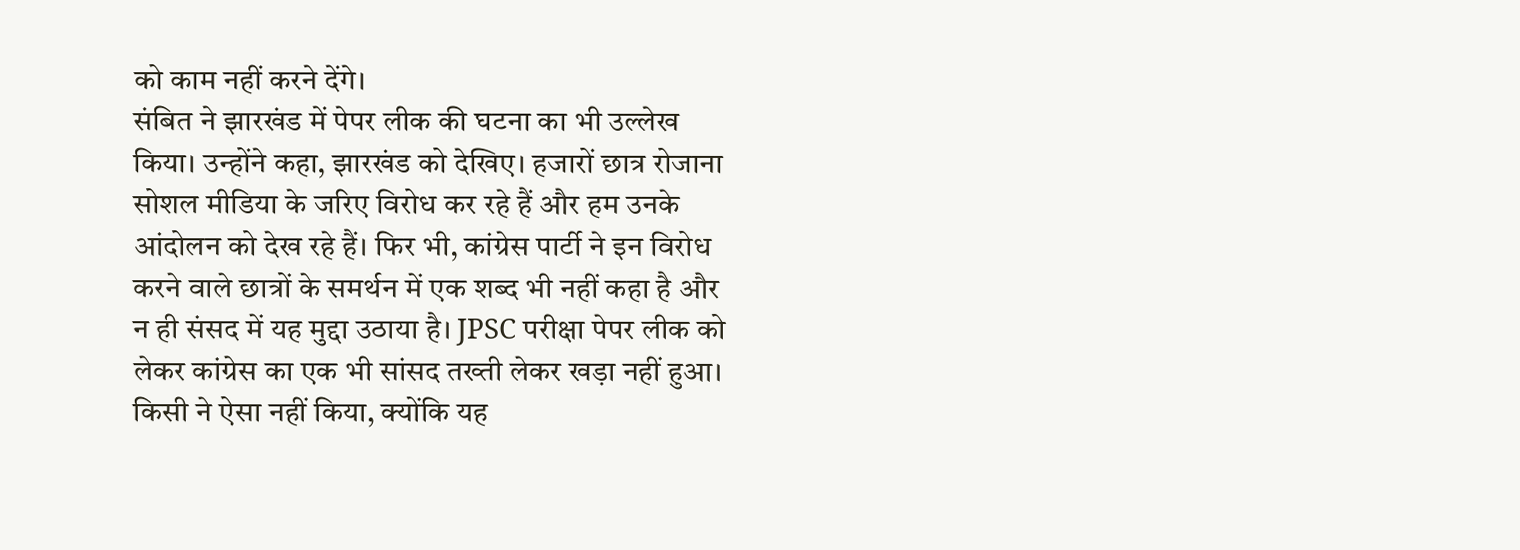को काम नहीं करने देंगे।
संबित ने झारखंड में पेपर लीक की घटना का भी उल्लेख किया। उन्होंने कहा, झारखंड को देखिए। हजारों छात्र रोजाना सोशल मीडिया के जरिए विरोध कर रहे हैं और हम उनके आंदोलन को देख रहे हैं। फिर भी, कांग्रेस पार्टी ने इन विरोध करने वाले छात्रों के समर्थन में एक शब्द भी नहीं कहा है और न ही संसद में यह मुद्दा उठाया है। JPSC परीक्षा पेपर लीक को लेकर कांग्रेस का एक भी सांसद तख्ती लेकर खड़ा नहीं हुआ। किसी ने ऐसा नहीं किया, क्योंकि यह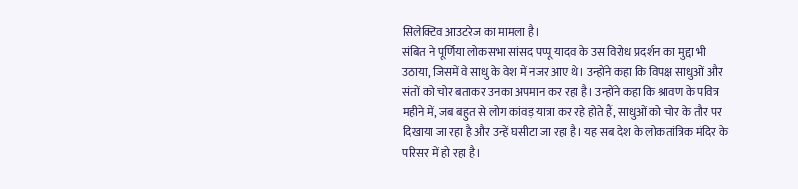सिलेक्टिव आउटरेज का मामला है।
संबित ने पूर्णिया लोकसभा सांसद पप्पू यादव के उस विरोध प्रदर्शन का मुद्दा भी उठाया, जिसमें वे साधु के वेश में नजर आए थे। उन्होंने कहा कि विपक्ष साधुओं और संतों को चोर बताकर उनका अपमान कर रहा है। उन्होंने कहा कि श्रावण के पवित्र महीने में, जब बहुत से लोग कांवड़ यात्रा कर रहे होते हैं, साधुओं को चोर के तौर पर दिखाया जा रहा है और उन्हें घसीटा जा रहा है। यह सब देश के लोकतांत्रिक मंदिर के परिसर में हो रहा है।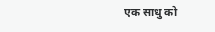एक साधु को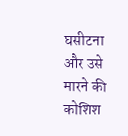घसीटना और उसे मारने की कोशिश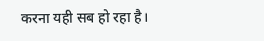करना यही सब हो रहा है।